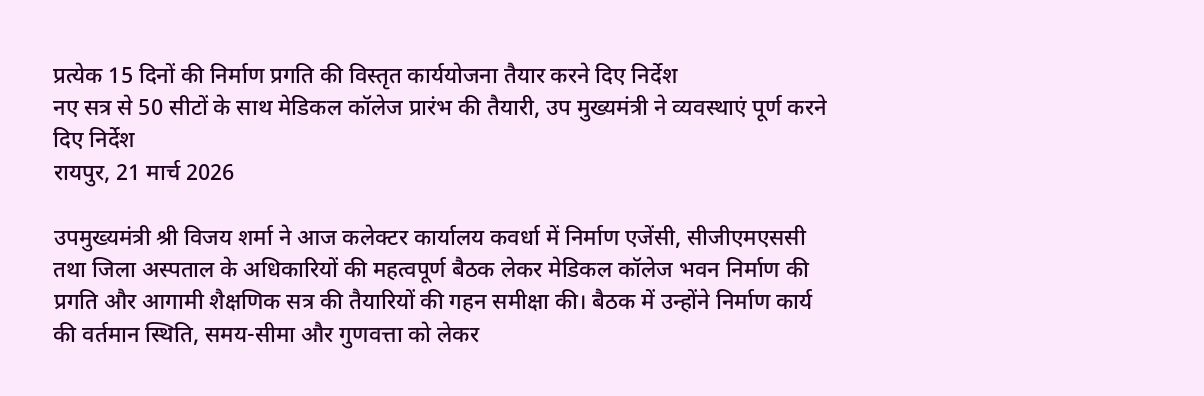प्रत्येक 15 दिनों की निर्माण प्रगति की विस्तृत कार्ययोजना तैयार करने दिए निर्देश
नए सत्र से 50 सीटों के साथ मेडिकल कॉलेज प्रारंभ की तैयारी, उप मुख्यमंत्री ने व्यवस्थाएं पूर्ण करने दिए निर्देश
रायपुर, 21 मार्च 2026

उपमुख्यमंत्री श्री विजय शर्मा ने आज कलेक्टर कार्यालय कवर्धा में निर्माण एजेंसी, सीजीएमएससी तथा जिला अस्पताल के अधिकारियों की महत्वपूर्ण बैठक लेकर मेडिकल कॉलेज भवन निर्माण की प्रगति और आगामी शैक्षणिक सत्र की तैयारियों की गहन समीक्षा की। बैठक में उन्होंने निर्माण कार्य की वर्तमान स्थिति, समय-सीमा और गुणवत्ता को लेकर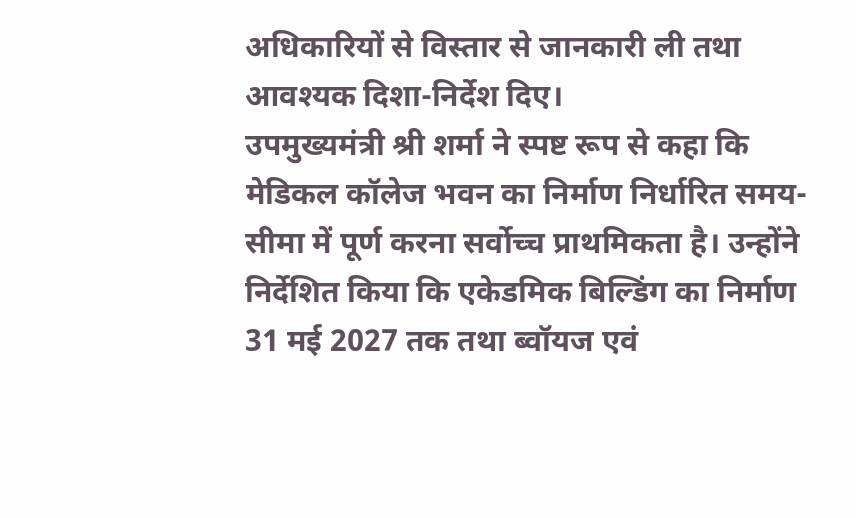अधिकारियों से विस्तार से जानकारी ली तथा आवश्यक दिशा-निर्देश दिए।
उपमुख्यमंत्री श्री शर्मा ने स्पष्ट रूप से कहा कि मेडिकल कॉलेज भवन का निर्माण निर्धारित समय-सीमा में पूर्ण करना सर्वोच्च प्राथमिकता है। उन्होंने निर्देशित किया कि एकेडमिक बिल्डिंग का निर्माण 31 मई 2027 तक तथा ब्वॉयज एवं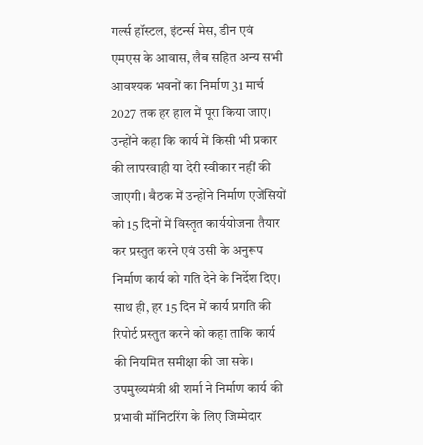गर्ल्स हॉस्टल, इंटर्न्स मेस, डीन एवं एमएस के आवास, लैब सहित अन्य सभी आवश्यक भवनों का निर्माण 31 मार्च 2027 तक हर हाल में पूरा किया जाए।
उन्होंने कहा कि कार्य में किसी भी प्रकार की लापरवाही या देरी स्वीकार नहीं की जाएगी। बैठक में उन्होंने निर्माण एजेंसियों को 15 दिनों में विस्तृत कार्ययोजना तैयार कर प्रस्तुत करने एवं उसी के अनुरूप निर्माण कार्य को गति देने के निर्देश दिए। साथ ही, हर 15 दिन में कार्य प्रगति की रिपोर्ट प्रस्तुत करने को कहा ताकि कार्य की नियमित समीक्षा की जा सके।
उपमुख्यमंत्री श्री शर्मा ने निर्माण कार्य की प्रभावी मॉनिटरिंग के लिए जिम्मेदार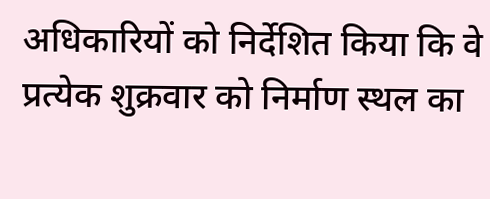अधिकारियों को निर्देशित किया कि वे प्रत्येक शुक्रवार को निर्माण स्थल का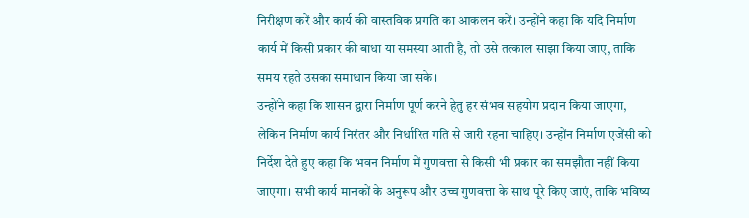निरीक्षण करें और कार्य की वास्तविक प्रगति का आकलन करें। उन्होंने कहा कि यदि निर्माण कार्य में किसी प्रकार की बाधा या समस्या आती है, तो उसे तत्काल साझा किया जाए, ताकि समय रहते उसका समाधान किया जा सके।
उन्होंने कहा कि शासन द्वारा निर्माण पूर्ण करने हेतु हर संभव सहयोग प्रदान किया जाएगा, लेकिन निर्माण कार्य निरंतर और निर्धारित गति से जारी रहना चाहिए। उन्होंन निर्माण एजेंसी को निर्देश देते हुए कहा कि भवन निर्माण में गुणवत्ता से किसी भी प्रकार का समझौता नहीं किया जाएगा। सभी कार्य मानकों के अनुरूप और उच्च गुणवत्ता के साथ पूरे किए जाएं, ताकि भविष्य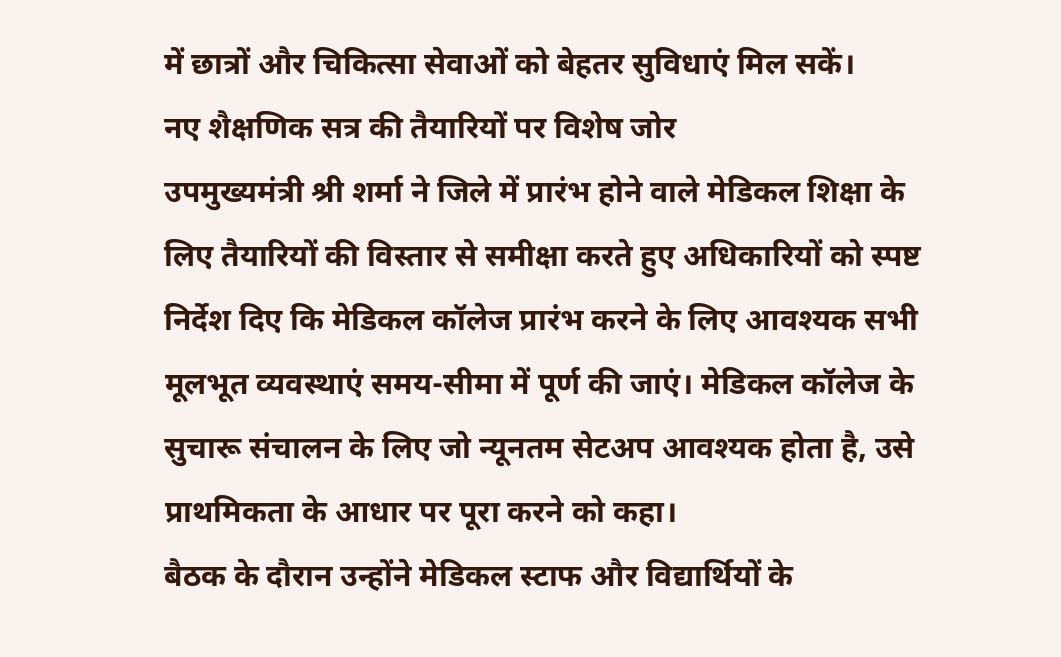में छात्रों और चिकित्सा सेवाओं को बेहतर सुविधाएं मिल सकें।
नए शैक्षणिक सत्र की तैयारियों पर विशेष जोर
उपमुख्यमंत्री श्री शर्मा ने जिले में प्रारंभ होने वाले मेडिकल शिक्षा के लिए तैयारियों की विस्तार से समीक्षा करते हुए अधिकारियों को स्पष्ट निर्देश दिए कि मेडिकल कॉलेज प्रारंभ करने के लिए आवश्यक सभी मूलभूत व्यवस्थाएं समय-सीमा में पूर्ण की जाएं। मेडिकल कॉलेज के सुचारू संचालन के लिए जो न्यूनतम सेटअप आवश्यक होता है, उसे प्राथमिकता के आधार पर पूरा करने को कहा।
बैठक के दौरान उन्होंने मेडिकल स्टाफ और विद्यार्थियों के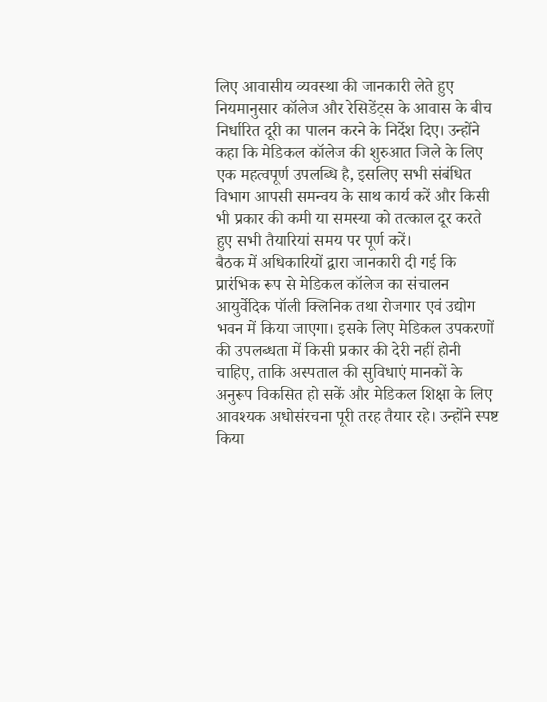लिए आवासीय व्यवस्था की जानकारी लेते हुए नियमानुसार कॉलेज और रेसिडेंट्स के आवास के बीच निर्धारित दूरी का पालन करने के निर्देश दिए। उन्होंने कहा कि मेडिकल कॉलेज की शुरुआत जिले के लिए एक महत्वपूर्ण उपलब्धि है, इसलिए सभी संबंधित विभाग आपसी समन्वय के साथ कार्य करें और किसी भी प्रकार की कमी या समस्या को तत्काल दूर करते हुए सभी तैयारियां समय पर पूर्ण करें।
बैठक में अधिकारियों द्वारा जानकारी दी गई कि प्रारंभिक रूप से मेडिकल कॉलेज का संचालन आयुर्वेदिक पॉली क्लिनिक तथा रोजगार एवं उद्योग भवन में किया जाएगा। इसके लिए मेडिकल उपकरणों की उपलब्धता में किसी प्रकार की देरी नहीं होनी चाहिए, ताकि अस्पताल की सुविधाएं मानकों के अनुरूप विकसित हो सकें और मेडिकल शिक्षा के लिए आवश्यक अधोसंरचना पूरी तरह तैयार रहे। उन्होंने स्पष्ट किया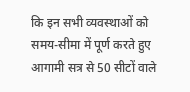कि इन सभी व्यवस्थाओं को समय-सीमा में पूर्ण करते हुए आगामी सत्र से 50 सीटों वाले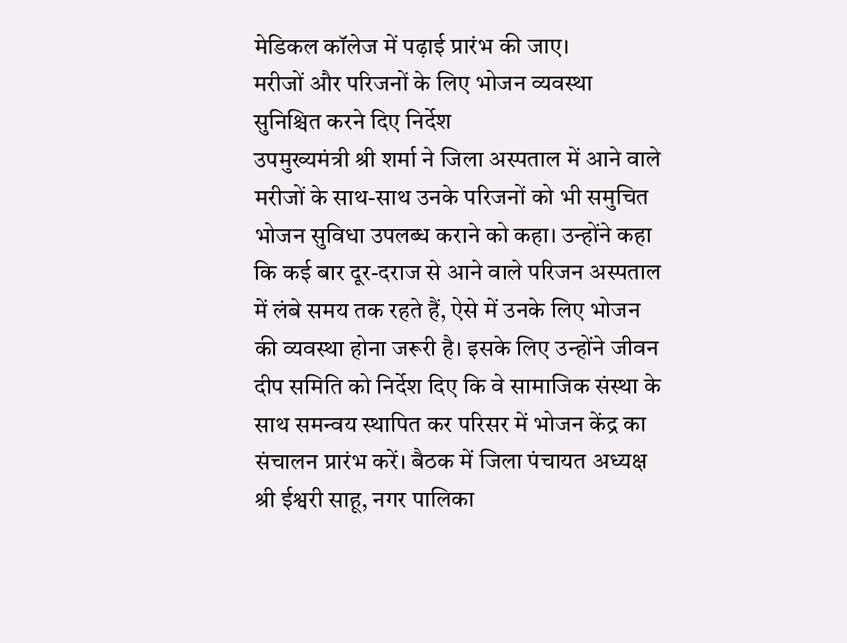मेडिकल कॉलेज में पढ़ाई प्रारंभ की जाए।
मरीजों और परिजनों के लिए भोजन व्यवस्था सुनिश्चित करने दिए निर्देश
उपमुख्यमंत्री श्री शर्मा ने जिला अस्पताल में आने वाले मरीजों के साथ-साथ उनके परिजनों को भी समुचित भोजन सुविधा उपलब्ध कराने को कहा। उन्होंने कहा कि कई बार दूर-दराज से आने वाले परिजन अस्पताल में लंबे समय तक रहते हैं, ऐसे में उनके लिए भोजन की व्यवस्था होना जरूरी है। इसके लिए उन्होंने जीवन दीप समिति को निर्देश दिए कि वे सामाजिक संस्था के साथ समन्वय स्थापित कर परिसर में भोजन केंद्र का संचालन प्रारंभ करें। बैठक में जिला पंचायत अध्यक्ष श्री ईश्वरी साहू, नगर पालिका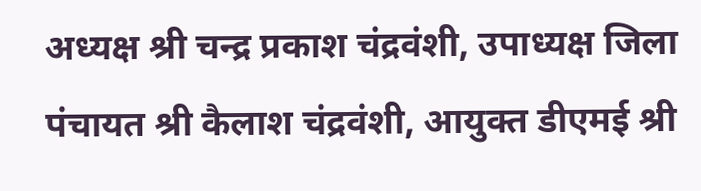अध्यक्ष श्री चन्द्र प्रकाश चंद्रवंशी, उपाध्यक्ष जिला पंचायत श्री कैलाश चंद्रवंशी, आयुक्त डीएमई श्री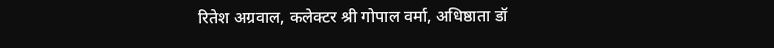रितेश अग्रवाल, कलेक्टर श्री गोपाल वर्मा, अधिष्ठाता डॉ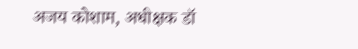अजय कोशाम, अधीक्षक डॉ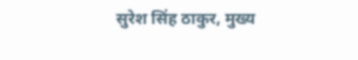सुरेश सिंह ठाकुर, मुख्य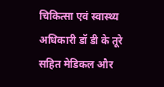चिकित्सा एवं स्वास्थ्य अधिकारी डॉ डी के तूरे सहित मेडिकल और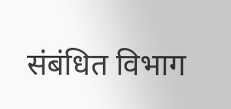संबंधित विभाग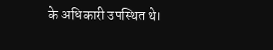के अधिकारी उपस्थित थे।